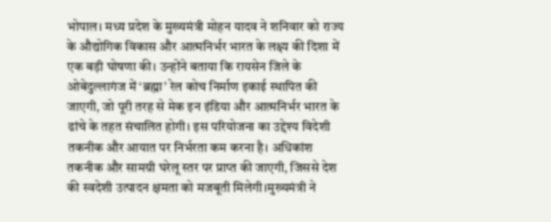भोपाल। मध्य प्रदेश के मुख्यमंत्री मोहन यादव ने शनिवार को राज्य के औद्योगिक विकास और आत्मनिर्भर भारत के लक्ष्य की दिशा में एक बड़ी घोषणा की। उन्होंने बताया कि रायसेन जिले के ओबेदुल्लागंज में ‘ब्रह्मा’ रेल कोच निर्माण इकाई स्थापित की जाएगी, जो पूरी तरह से मेक इन इंडिया और आत्मनिर्भर भारत के ढांचे के तहत संचालित होगी। इस परियोजना का उद्देश्य विदेशी तकनीक और आयात पर निर्भरता कम करना है। अधिकांश तकनीक और सामग्री घरेलू स्तर पर प्राप्त की जाएगी, जिससे देश की स्वदेशी उत्पादन क्षमता को मजबूती मिलेगी।मुख्यमंत्री ने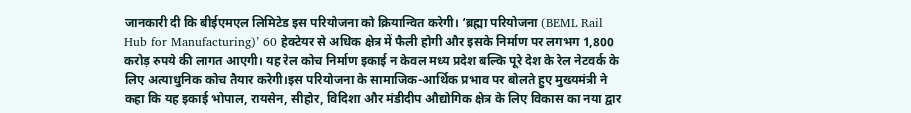जानकारी दी कि बीईएमएल लिमिटेड इस परियोजना को क्रियान्वित करेगी। ‘ब्रह्मा परियोजना (BEML Rail Hub for Manufacturing)’ 60 हेक्टेयर से अधिक क्षेत्र में फैली होगी और इसके निर्माण पर लगभग 1,800 करोड़ रुपये की लागत आएगी। यह रेल कोच निर्माण इकाई न केवल मध्य प्रदेश बल्कि पूरे देश के रेल नेटवर्क के लिए अत्याधुनिक कोच तैयार करेगी।इस परियोजना के सामाजिक-आर्थिक प्रभाव पर बोलते हुए मुख्यमंत्री ने कहा कि यह इकाई भोपाल, रायसेन, सीहोर, विदिशा और मंडीदीप औद्योगिक क्षेत्र के लिए विकास का नया द्वार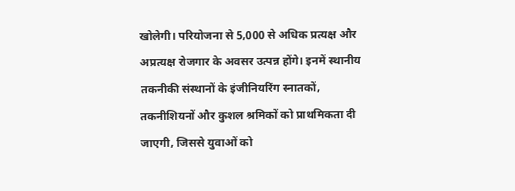खोलेगी। परियोजना से 5,000 से अधिक प्रत्यक्ष और अप्रत्यक्ष रोजगार के अवसर उत्पन्न होंगे। इनमें स्थानीय तकनीकी संस्थानों के इंजीनियरिंग स्नातकों, तकनीशियनों और कुशल श्रमिकों को प्राथमिकता दी जाएगी, जिससे युवाओं को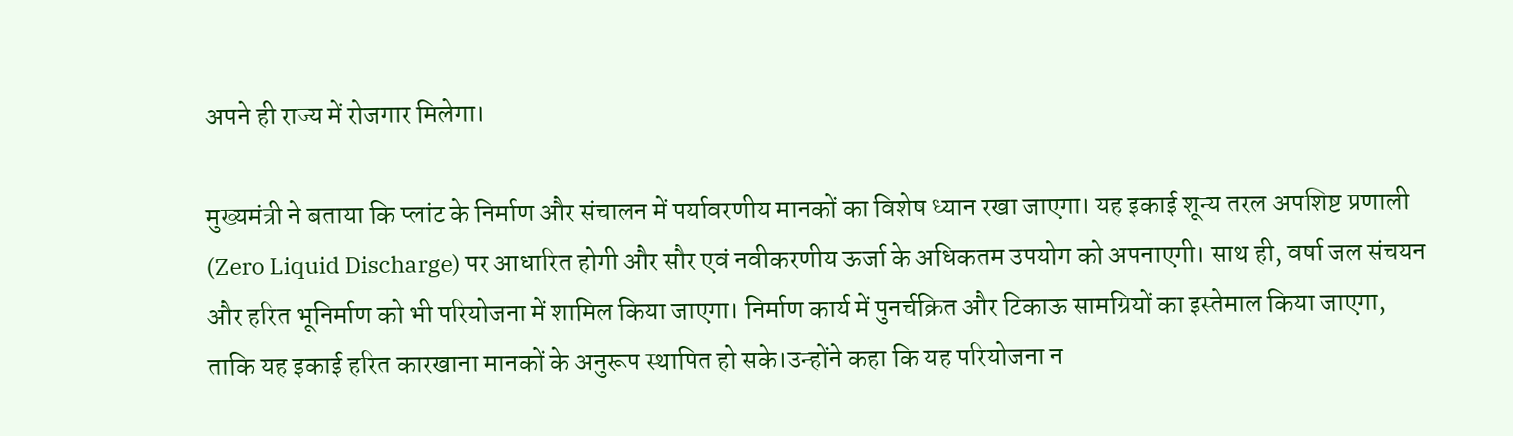अपने ही राज्य में रोजगार मिलेगा।

मुख्यमंत्री ने बताया कि प्लांट के निर्माण और संचालन में पर्यावरणीय मानकों का विशेष ध्यान रखा जाएगा। यह इकाई शून्य तरल अपशिष्ट प्रणाली (Zero Liquid Discharge) पर आधारित होगी और सौर एवं नवीकरणीय ऊर्जा के अधिकतम उपयोग को अपनाएगी। साथ ही, वर्षा जल संचयन और हरित भूनिर्माण को भी परियोजना में शामिल किया जाएगा। निर्माण कार्य में पुनर्चक्रित और टिकाऊ सामग्रियों का इस्तेमाल किया जाएगा, ताकि यह इकाई हरित कारखाना मानकों के अनुरूप स्थापित हो सके।उन्होंने कहा कि यह परियोजना न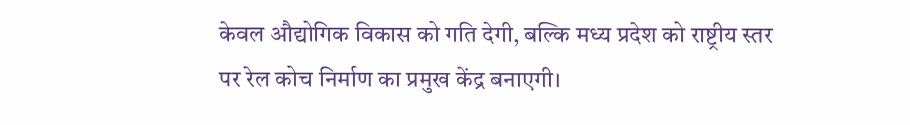केवल औद्योगिक विकास को गति देगी, बल्कि मध्य प्रदेश को राष्ट्रीय स्तर पर रेल कोच निर्माण का प्रमुख केंद्र बनाएगी।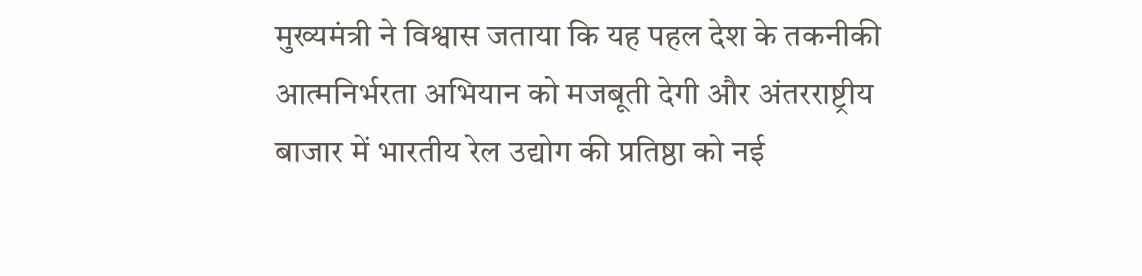मुख्यमंत्री ने विश्वास जताया कि यह पहल देश के तकनीकी आत्मनिर्भरता अभियान को मजबूती देगी और अंतरराष्ट्रीय बाजार में भारतीय रेल उद्योग की प्रतिष्ठा को नई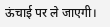ऊंचाई पर ले जाएगी।